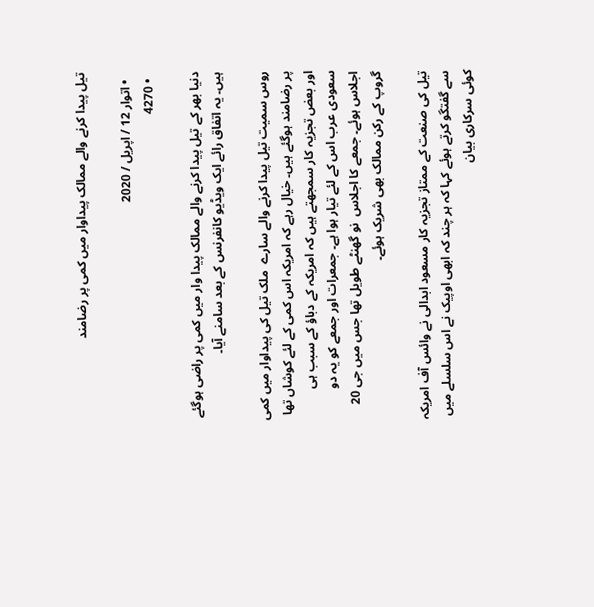تیل پیدا کرنے والے ممالک پیداوار میں کمی پر رضامند

  • اتوار 12 / اپریل / 2020
  • 4270

دنیا بھر کے تیل پیدا کرنے والے ممالک پیدا وار میں کمی پر راضی ہوگئے ہیں۔ یہ اتفاق رائے ایک ویڈیو کانفرنس کے بعد سامنے آیا۔

روس سمیت تیل پیدا کرنے والے سارے  ملک تیل کی پیداوار میں کمی پر رضامند ہوگئے ہیں۔ خیال رہے کہ امریکہ اس کمی کے لئے کوشاں تھا اور بعض تجزیہ کار سمجھتے ہیں کہ امریکہ کے دباؤ کے سبب ہی سعودی عرب اس کے لئے تیار ہوا ہے۔ جمعرات اور جمعے کو یہ دو اجلاس ہوئے۔ جمعے کا اجلاس  نو گھنٹے طویل تھا جس میں جی 20 گروپ کے رکن ممالک بھی شریک ہوئے۔

تیل کی صنعت کے ممتاز تجزیہ کار مسعود ابدالی نے وائس آف امریکہ سے گفتگو کرتے ہوئے کہا کہ ہر چند کہ ابھی اوپیک نے اس سلسلے میں کوئی سرکاری بیان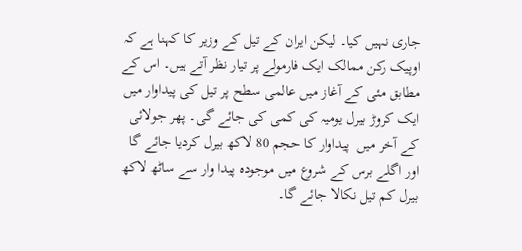جاری نہیں کیا۔ لیکن ایران کے تیل کے وزیر کا کہنا ہے کہ اوپیک رکن ممالک ایک فارمولے پر تیار نظر آتے ہیں۔ اس کے مطابق مئی کے آغاز میں عالمی سطح پر تیل کی پیداوار میں ایک کروڑ بیرل یومیہ کی کمی کی جائے گی۔ پھر جولائی کے آخر میں  پیداوار کا حجم 80 لاکھ بیرل کردیا جائے گا اور اگلے برس کے شروع میں موجودہ پیدا وار سے ساٹھ لاکھ بیرل کم تیل نکالا جائے گا۔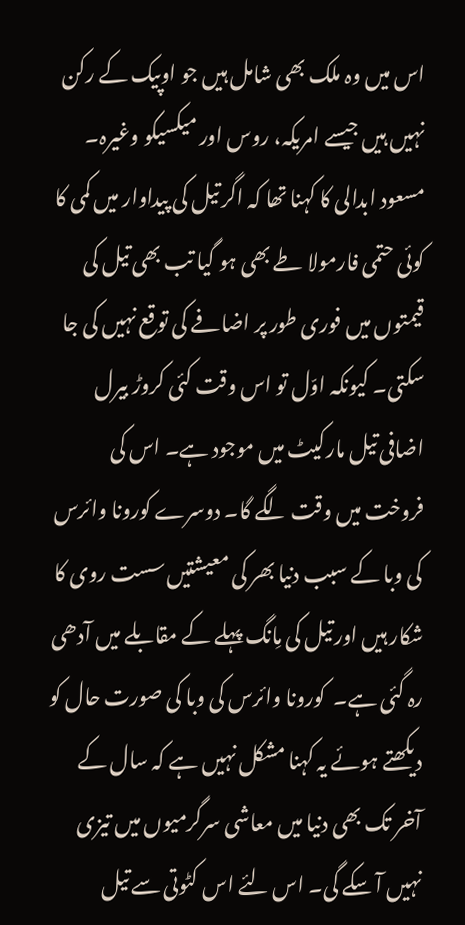اس میں وہ ملک بھی شامل ہیں جو اوپیک کے رکن نہیں ہیں جیسے امریکہ، روس اور میکسیکو وغیرہ۔ مسعود ابدالی کا کہنا تھا کہ اگر تیل کی پیداوار میں کمی کا کوئی حتمی فارمولا طے بھی ہو گیا تب بھی تیل کی قیمتوں میں فوری طور پر اضافے کی توقع نہیں کی جا سکتی۔ کیونکہ اوّل تو اس وقت کئی کروڑ بیرل اضافی تیل مارکیٹ میں موجود ہے۔ اس کی فروخت میں وقت لگے گا۔ دوسرے کورونا وائرس کی وبا کے سبب دنیا بھر کی معیشتیں سست روی کا شکار ہیں اور تیل کی مِانگ پہلے کے مقابلے میں آدھی رہ گئی ہے۔  کورونا وائرس کی وبا کی صورت حال کو دیکھتے ہوئے یہ کہنا مشکل نہیں ہے کہ سال کے آخر تک بھی دنیا میں معاشی سرگرمیوں میں تیزی نہیں آ سکے گی۔ اس لئے اس کٹوتی سے تیل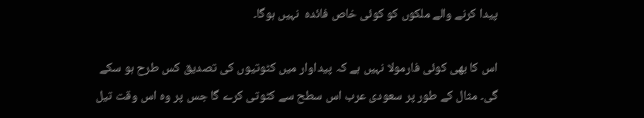پیدا کرنے والے ملکوں کو کوئی خاص فائدہ  نہیں ہوگا۔

اس کا بھی کوئی فارمولا نہیں ہے کہ پیداوار میں کٹوتیوں کی تصدیق کس طرح ہو سکے گی۔ مثال کے طور پر سعودی عرب اس سطح سے کٹوتی کرے گا جس پر وہ اس وقت تیل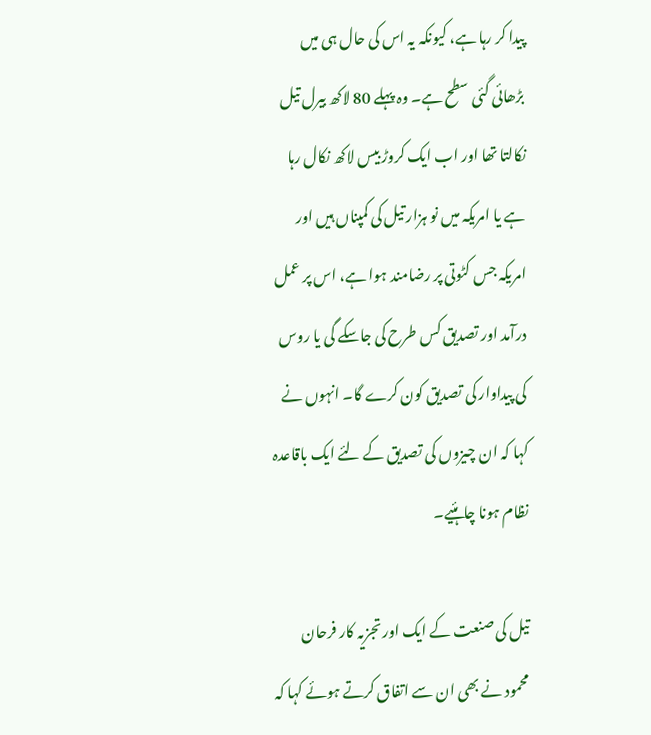پیدا کر رہا ہے، کیونکہ یہ اس کی حال ہی میں بڑھائی گئی سطح ہے۔ وہ پہلے 80 لاکھ بیرل تیل نکالتا تھا اور اب ایک کروڑ بیس لاکھ نکال رہا ہے یا امریکہ میں نو ہزار تیل کی کمپناں ہیں اور امریکہ جس کٹوتی پر رضامند ہوا ہے، اس پر عمل درآمد اور تصدیق کس طرح کی جاسکے گی یا روس کی پیداوار کی تصدیق کون کرے گا۔ انہوں نے کہا کہ ان چیزوں کی تصدیق کے لئے ایک باقاعدہ نظام ہونا چاہئیے۔

تیل کی صنعت کے ایک اور تجزیہ کار فرحان محمود نے بھی ان سے اتفاق کرتے ہوئے کہا کہ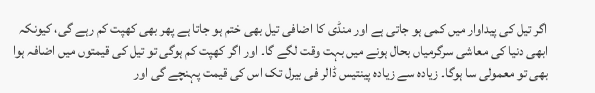اگر تیل کی پیداوار میں کمی ہو جاتی ہے اور منڈی کا اضافی تیل بھی ختم ہو جاتا ہے پھر بھی کھپت کم رہے گی، کیونکہ ابھی دنیا کی معاشی سرگرمیاں بحال ہونے میں بہت وقت لگے گا۔ اور اگر کھپت کم ہوگی تو تیل کی قیمتوں میں اضافہ ہوا بھی تو معمولی سا ہوگا۔ زیادہ سے زیادہ پینتیس ڈالر فی بیرل تک اس کی قیمت پہنچے گی اور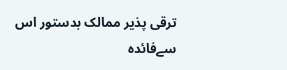ترقی پذیر ممالک بدستور اس سےفائدہ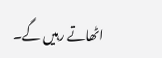اٹھاتے رہیں گے۔